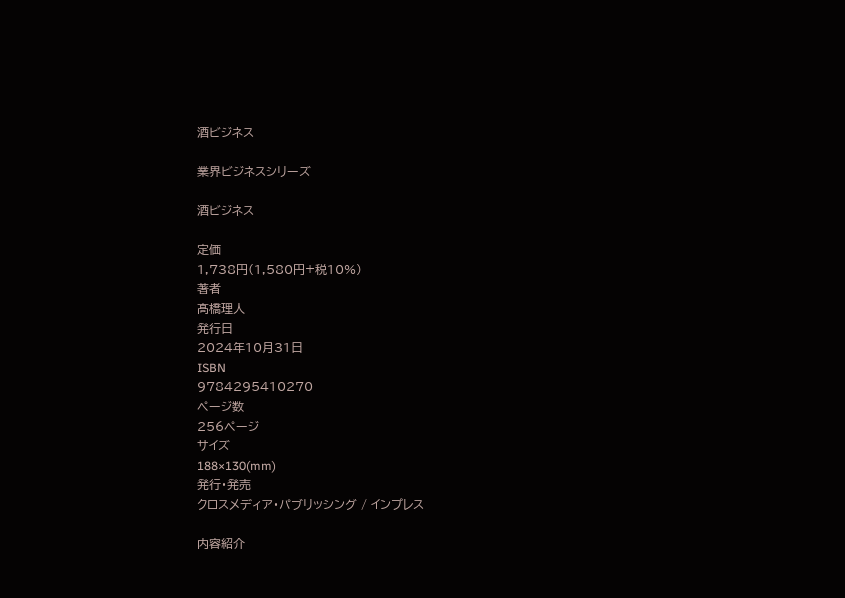酒ビジネス

業界ビジネスシリーズ

酒ビジネス

定価
1,738円(1,580円+税10%)
著者
髙橋理人
発行日
2024年10月31日
ISBN
9784295410270
ページ数
256ページ
サイズ
188×130(mm)
発行・発売
クロスメディア・パブリッシング / インプレス

内容紹介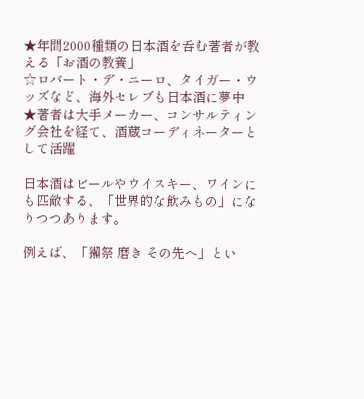★年間2000種類の日本酒を呑む著者が教える「お酒の教養」
☆ロバート・デ・ニーロ、タイガー・ウッズなど、海外セレブも日本酒に夢中
★著者は大手メーカー、コンサルティング会社を経て、酒蔵コーディネーターとして活躍

日本酒はビールやウイスキー、ワインにも匹敵する、「世界的な飲みもの」になりつつあります。

例えば、「獺祭 磨き その先へ」とい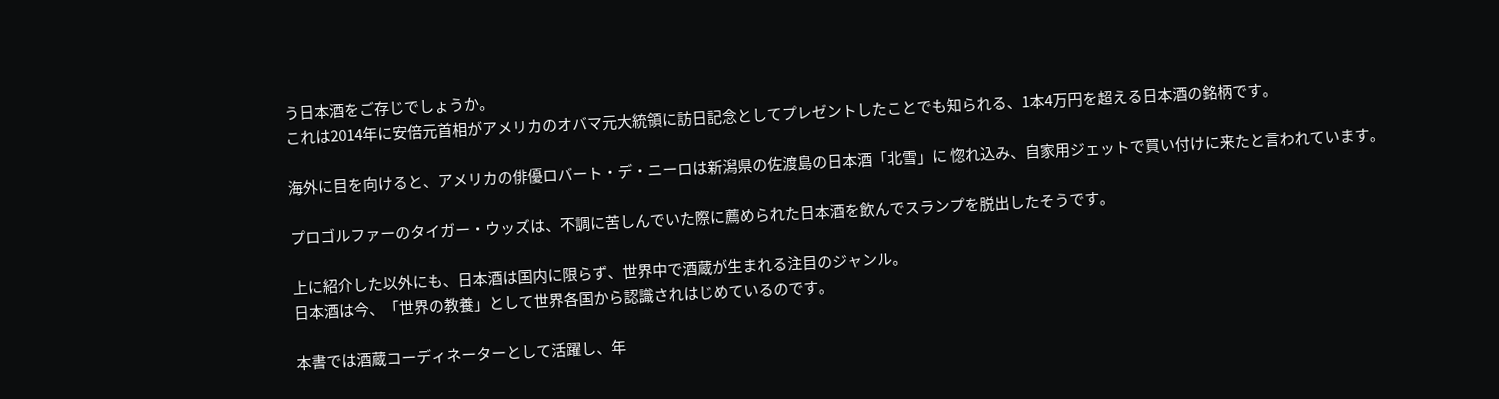う日本酒をご存じでしょうか。
これは2014年に安倍元首相がアメリカのオバマ元大統領に訪日記念としてプレゼントしたことでも知られる、1本4万円を超える日本酒の銘柄です。

海外に目を向けると、アメリカの俳優ロバート・デ・ニーロは新潟県の佐渡島の日本酒「北雪」に 惚れ込み、自家用ジェットで買い付けに来たと言われています。

プロゴルファーのタイガー・ウッズは、不調に苦しんでいた際に薦められた日本酒を飲んでスランプを脱出したそうです。

上に紹介した以外にも、日本酒は国内に限らず、世界中で酒蔵が生まれる注目のジャンル。
日本酒は今、「世界の教養」として世界各国から認識されはじめているのです。

本書では酒蔵コーディネーターとして活躍し、年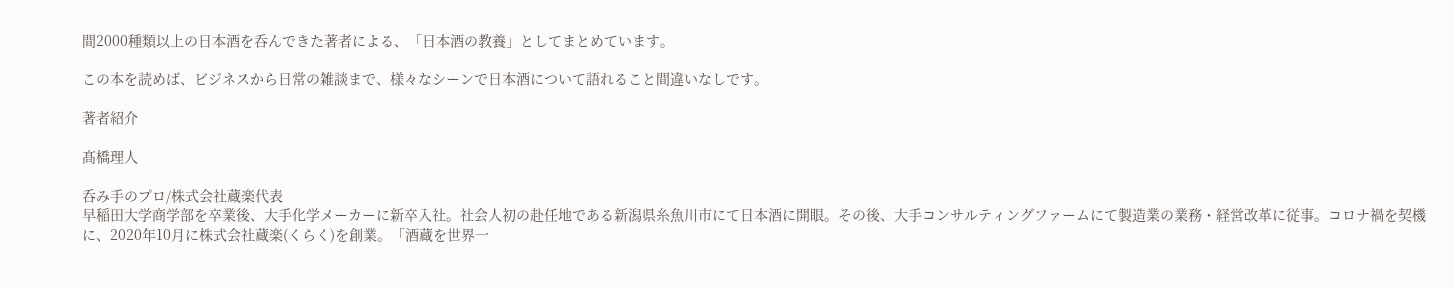間2000種類以上の日本酒を呑んできた著者による、「日本酒の教養」としてまとめています。

この本を読めば、ビジネスから日常の雑談まで、様々なシーンで日本酒について語れること間違いなしです。

著者紹介

髙橋理人

呑み手のプロ/株式会社蔵楽代表
早稲田大学商学部を卒業後、大手化学メーカーに新卒入社。社会人初の赴任地である新潟県糸魚川市にて日本酒に開眼。その後、大手コンサルティングファームにて製造業の業務・経営改革に従事。コロナ禍を契機に、2020年10月に株式会社蔵楽(くらく)を創業。「酒蔵を世界一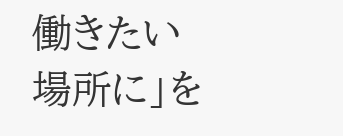働きたい場所に」を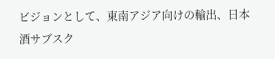ビジョンとして、東南アジア向けの輸出、日本酒サブスク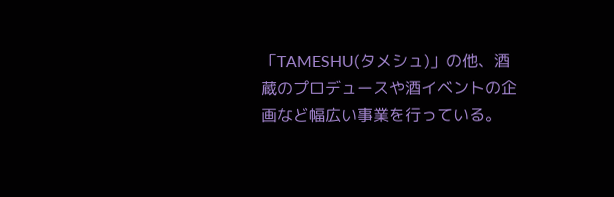「TAMESHU(タメシュ)」の他、酒蔵のプロデュースや酒イベントの企画など幅広い事業を行っている。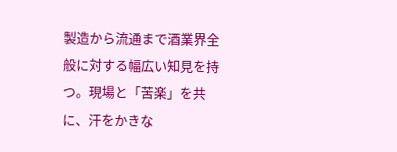製造から流通まで酒業界全般に対する幅広い知見を持つ。現場と「苦楽」を共に、汗をかきな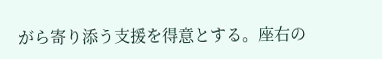がら寄り添う支援を得意とする。座右の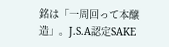銘は「一周回って本醸造」。J.S.A認定SAKE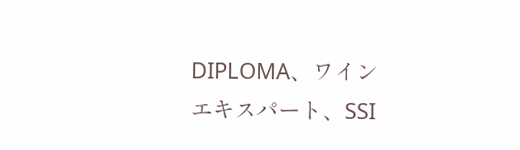DIPLOMA、ワインエキスパート、SSI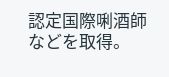認定国際唎酒師などを取得。